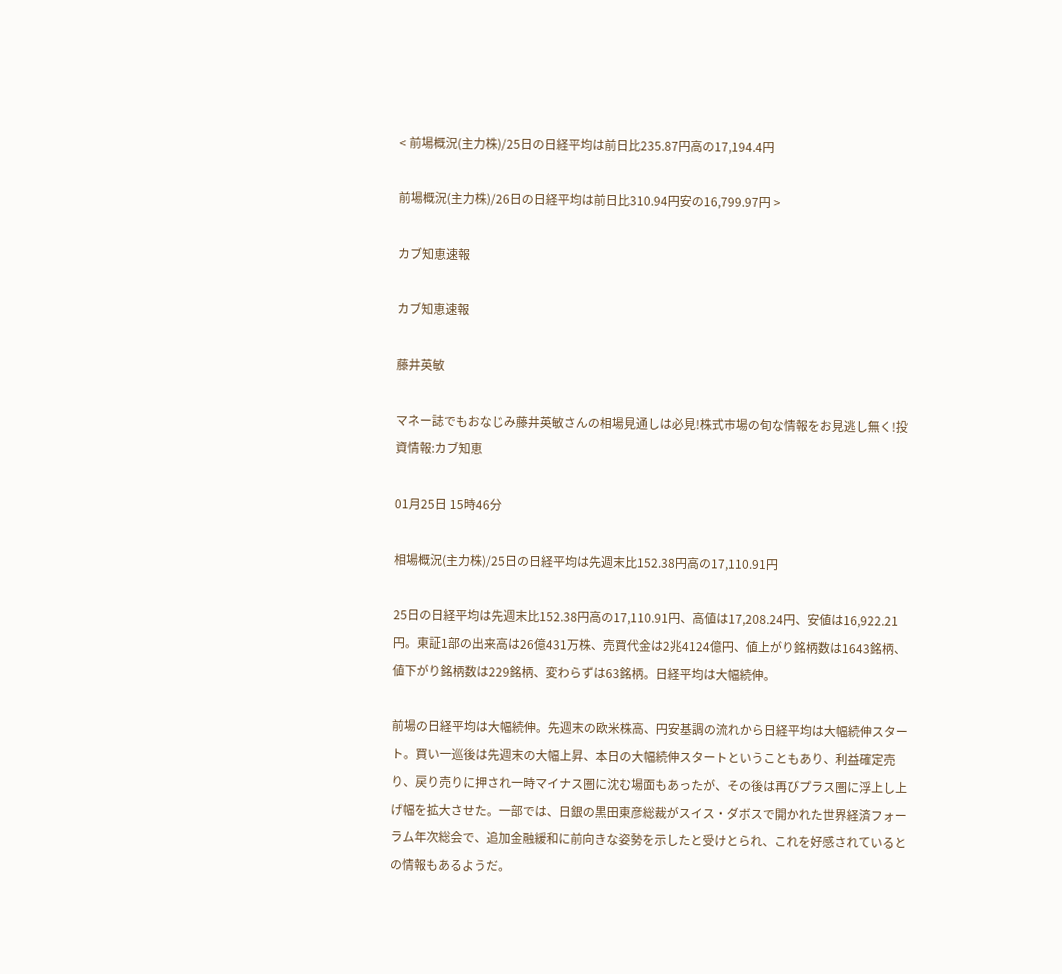< 前場概況(主力株)/25日の日経平均は前日比235.87円高の17,194.4円

前場概況(主力株)/26日の日経平均は前日比310.94円安の16,799.97円 >

カブ知恵速報

カブ知恵速報

藤井英敏

マネー誌でもおなじみ藤井英敏さんの相場見通しは必見!株式市場の旬な情報をお見逃し無く!投資情報:カブ知恵

01月25日 15時46分

相場概況(主力株)/25日の日経平均は先週末比152.38円高の17,110.91円

25日の日経平均は先週末比152.38円高の17,110.91円、高値は17,208.24円、安値は16,922.21円。東証1部の出来高は26億431万株、売買代金は2兆4124億円、値上がり銘柄数は1643銘柄、値下がり銘柄数は229銘柄、変わらずは63銘柄。日経平均は大幅続伸。

前場の日経平均は大幅続伸。先週末の欧米株高、円安基調の流れから日経平均は大幅続伸スタート。買い一巡後は先週末の大幅上昇、本日の大幅続伸スタートということもあり、利益確定売り、戻り売りに押され一時マイナス圏に沈む場面もあったが、その後は再びプラス圏に浮上し上げ幅を拡大させた。一部では、日銀の黒田東彦総裁がスイス・ダボスで開かれた世界経済フォーラム年次総会で、追加金融緩和に前向きな姿勢を示したと受けとられ、これを好感されているとの情報もあるようだ。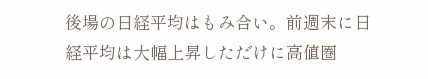後場の日経平均はもみ合い。前週末に日経平均は大幅上昇しただけに高値圏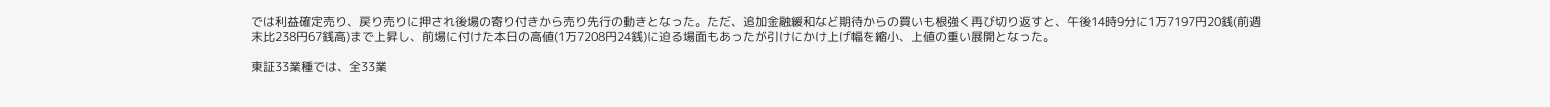では利益確定売り、戻り売りに押され後場の寄り付きから売り先行の動きとなった。ただ、追加金融緩和など期待からの買いも根強く再び切り返すと、午後14時9分に1万7197円20銭(前週末比238円67銭高)まで上昇し、前場に付けた本日の高値(1万7208円24銭)に迫る場面もあったが引けにかけ上げ幅を縮小、上値の重い展開となった。

東証33業種では、全33業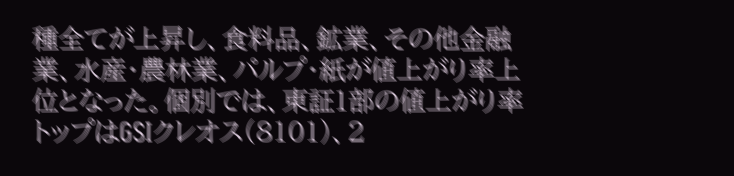種全てが上昇し、食料品、鉱業、その他金融業、水産・農林業、パルプ・紙が値上がり率上位となった。個別では、東証1部の値上がり率トップはGSIクレオス(8101)、2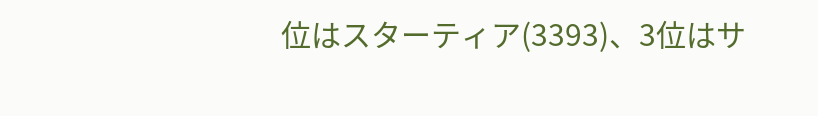位はスターティア(3393)、3位はサ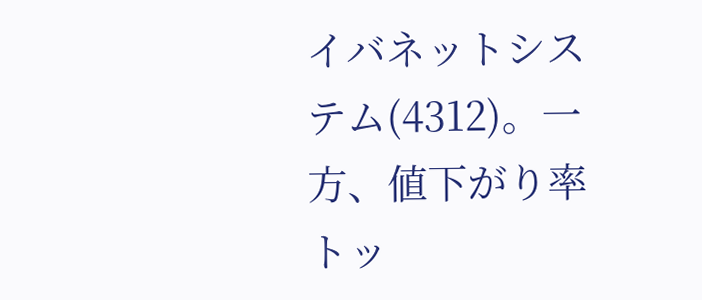イバネットシステム(4312)。一方、値下がり率トッ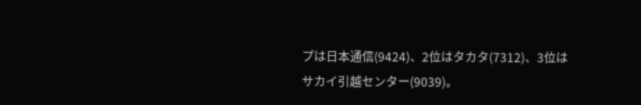プは日本通信(9424)、2位はタカタ(7312)、3位はサカイ引越センター(9039)。